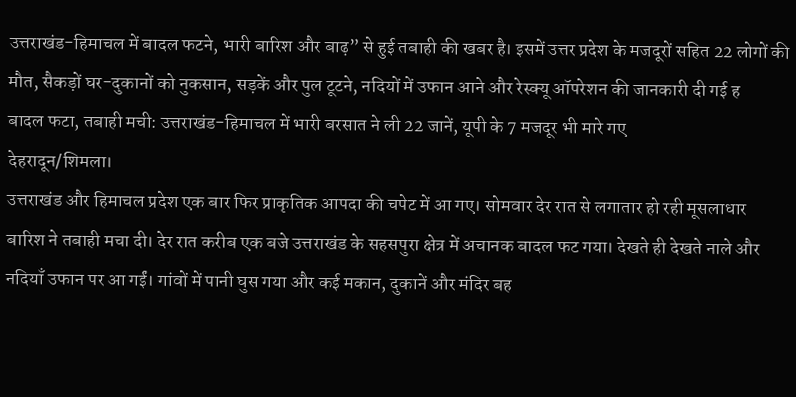उत्तराखंड-हिमाचल में बादल फटने, भारी बारिश और बाढ़” से हुई तबाही की खबर है। इसमें उत्तर प्रदेश के मजदूरों सहित 22 लोगों की मौत, सैकड़ों घर-दुकानों को नुकसान, सड़कें और पुल टूटने, नदियों में उफान आने और रेस्क्यू ऑपरेशन की जानकारी दी गई ह
बादल फटा, तबाही मची: उत्तराखंड-हिमाचल में भारी बरसात ने ली 22 जानें, यूपी के 7 मजदूर भी मारे गए
देहरादून/शिमला।
उत्तराखंड और हिमाचल प्रदेश एक बार फिर प्राकृतिक आपदा की चपेट में आ गए। सोमवार देर रात से लगातार हो रही मूसलाधार बारिश ने तबाही मचा दी। देर रात करीब एक बजे उत्तराखंड के सहसपुरा क्षेत्र में अचानक बादल फट गया। देखते ही देखते नाले और नदियाँ उफान पर आ गईं। गांवों में पानी घुस गया और कई मकान, दुकानें और मंदिर बह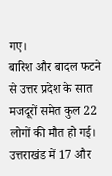गए।
बारिश और बादल फटने से उत्तर प्रदेश के सात मजदूरों समेत कुल 22 लोगों की मौत हो गई। उत्तराखंड में 17 और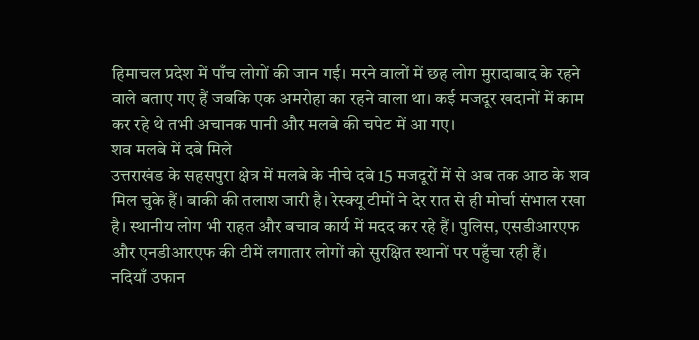हिमाचल प्रदेश में पाँच लोगों की जान गई। मरने वालों में छह लोग मुरादाबाद के रहने वाले बताए गए हैं जबकि एक अमरोहा का रहने वाला था। कई मजदूर खदानों में काम कर रहे थे तभी अचानक पानी और मलबे की चपेट में आ गए।
शव मलबे में दबे मिले
उत्तराखंड के सहसपुरा क्षेत्र में मलबे के नीचे दबे 15 मजदूरों में से अब तक आठ के शव मिल चुके हैं। बाकी की तलाश जारी है। रेस्क्यू टीमों ने देर रात से ही मोर्चा संभाल रखा है। स्थानीय लोग भी राहत और बचाव कार्य में मदद कर रहे हैं। पुलिस, एसडीआरएफ और एनडीआरएफ की टीमें लगातार लोगों को सुरक्षित स्थानों पर पहुँचा रही हैं।
नदियाँ उफान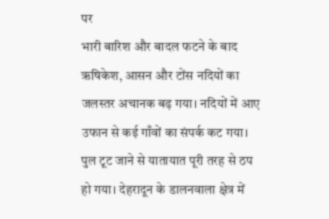पर
भारी बारिश और बादल फटने के बाद ऋषिकेश, आसन और टोंस नदियों का जलस्तर अचानक बढ़ गया। नदियों में आए उफान से कई गाँवों का संपर्क कट गया। पुल टूट जाने से यातायात पूरी तरह से ठप हो गया। देहरादून के डालनवाला क्षेत्र में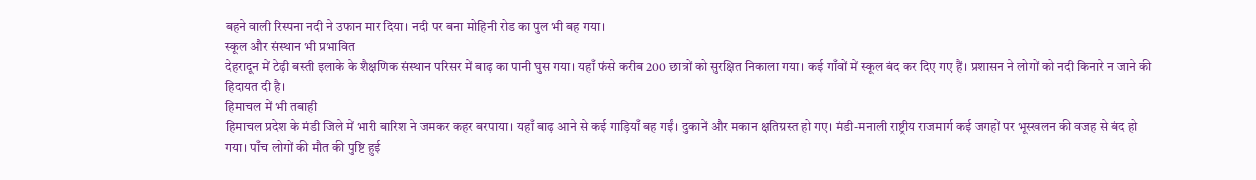बहने वाली रिस्पना नदी ने उफान मार दिया। नदी पर बना मोहिनी रोड का पुल भी बह गया।
स्कूल और संस्थान भी प्रभावित
देहरादून में टेढ़ी बस्ती इलाके के शैक्षणिक संस्थान परिसर में बाढ़ का पानी घुस गया। यहाँ फंसे करीब 200 छात्रों को सुरक्षित निकाला गया। कई गाँवों में स्कूल बंद कर दिए गए हैं। प्रशासन ने लोगों को नदी किनारे न जाने की हिदायत दी है।
हिमाचल में भी तबाही
हिमाचल प्रदेश के मंडी जिले में भारी बारिश ने जमकर कहर बरपाया। यहाँ बाढ़ आने से कई गाड़ियाँ बह गईं। दुकानें और मकान क्षतिग्रस्त हो गए। मंडी-मनाली राष्ट्रीय राजमार्ग कई जगहों पर भूस्खलन की वजह से बंद हो गया। पाँच लोगों की मौत की पुष्टि हुई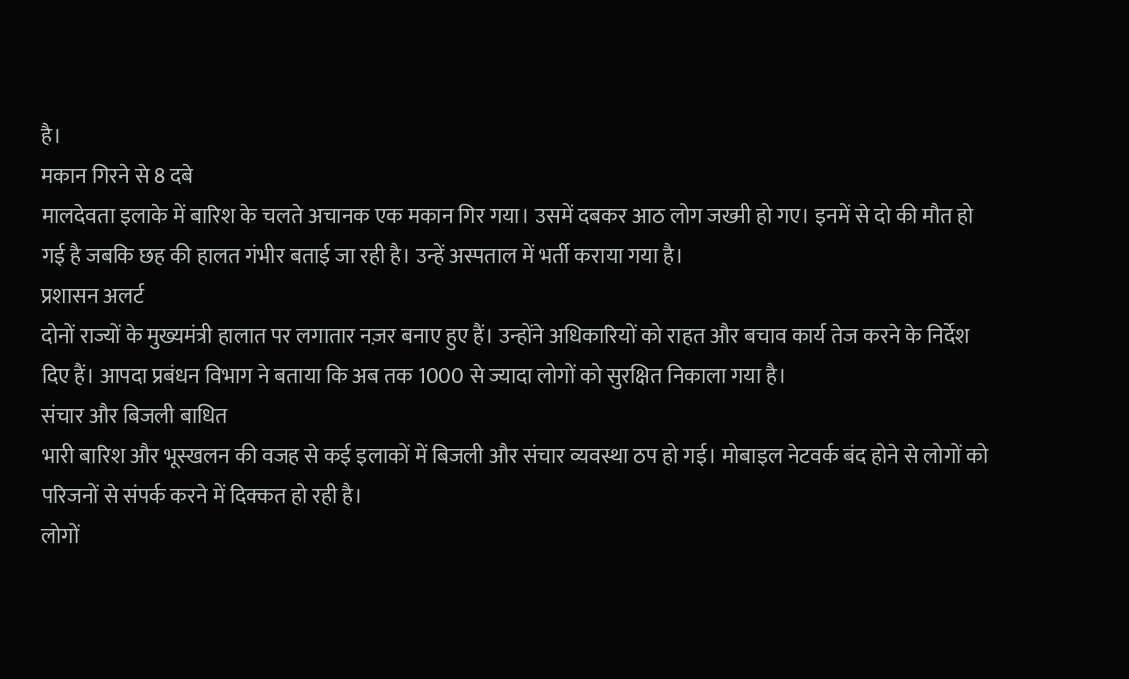है।
मकान गिरने से 8 दबे
मालदेवता इलाके में बारिश के चलते अचानक एक मकान गिर गया। उसमें दबकर आठ लोग जख्मी हो गए। इनमें से दो की मौत हो गई है जबकि छह की हालत गंभीर बताई जा रही है। उन्हें अस्पताल में भर्ती कराया गया है।
प्रशासन अलर्ट
दोनों राज्यों के मुख्यमंत्री हालात पर लगातार नज़र बनाए हुए हैं। उन्होंने अधिकारियों को राहत और बचाव कार्य तेज करने के निर्देश दिए हैं। आपदा प्रबंधन विभाग ने बताया कि अब तक 1000 से ज्यादा लोगों को सुरक्षित निकाला गया है।
संचार और बिजली बाधित
भारी बारिश और भूस्खलन की वजह से कई इलाकों में बिजली और संचार व्यवस्था ठप हो गई। मोबाइल नेटवर्क बंद होने से लोगों को परिजनों से संपर्क करने में दिक्कत हो रही है।
लोगों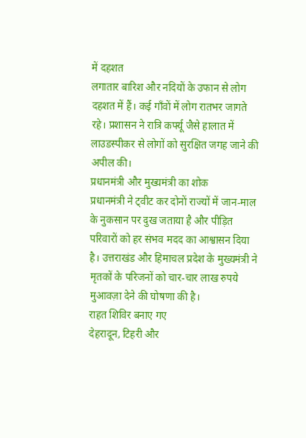में दहशत
लगातार बारिश और नदियों के उफान से लोग दहशत में हैं। कई गाँवों में लोग रातभर जागते रहे। प्रशासन ने रात्रि कर्फ्यू जैसे हालात में लाउडस्पीकर से लोगों को सुरक्षित जगह जाने की अपील की।
प्रधानमंत्री और मुख्यमंत्री का शोक
प्रधानमंत्री ने ट्वीट कर दोनों राज्यों में जान-माल के नुकसान पर दुख जताया है और पीड़ित परिवारों को हर संभव मदद का आश्वासन दिया है। उत्तराखंड और हिमाचल प्रदेश के मुख्यमंत्री ने मृतकों के परिजनों को चार-चार लाख रुपये मुआवज़ा देने की घोषणा की है।
राहत शिविर बनाए गए
देहरादून, टिहरी और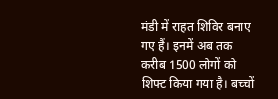मंडी में राहत शिविर बनाए गए हैं। इनमें अब तक करीब 1500 लोगों को शिफ्ट किया गया है। बच्चों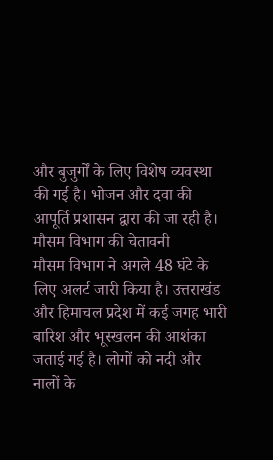और बुजुर्गों के लिए विशेष व्यवस्था की गई है। भोजन और दवा की आपूर्ति प्रशासन द्वारा की जा रही है।
मौसम विभाग की चेतावनी
मौसम विभाग ने अगले 48 घंटे के लिए अलर्ट जारी किया है। उत्तराखंड और हिमाचल प्रदेश में कई जगह भारी बारिश और भूस्खलन की आशंका जताई गई है। लोगों को नदी और नालों के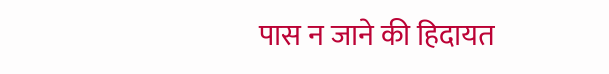पास न जाने की हिदायत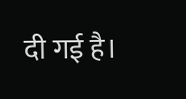दी गई है।